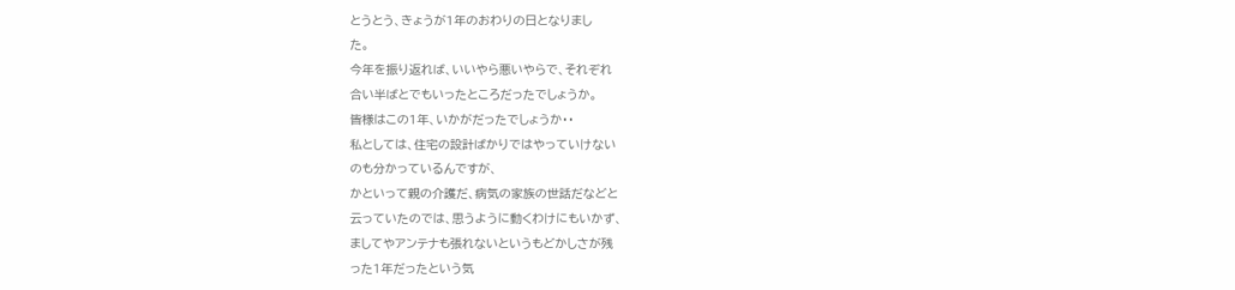とうとう、きょうが1年のおわりの日となりまし
た。
今年を振り返れば、いいやら悪いやらで、それぞれ
合い半ばとでもいったところだったでしょうか。
皆様はこの1年、いかがだったでしょうか・・
私としては、住宅の設計ばかりではやっていけない
のも分かっているんですが、
かといって親の介護だ、病気の家族の世話だなどと
云っていたのでは、思うように動くわけにもいかず、
ましてやアンテナも張れないというもどかしさが残
った1年だったという気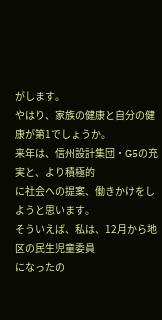がします。
やはり、家族の健康と自分の健康が第1でしょうか。
来年は、信州設計集団・G5の充実と、より積極的
に社会への提案、働きかけをしようと思います。
そういえば、私は、12月から地区の民生児童委員
になったの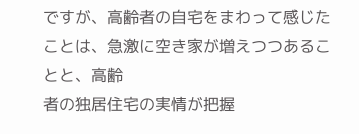ですが、高齢者の自宅をまわって感じた
ことは、急激に空き家が増えつつあることと、高齢
者の独居住宅の実情が把握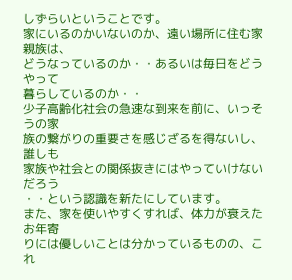しずらいということです。
家にいるのかいないのか、遠い場所に住む家親族は、
どうなっているのか・・あるいは毎日をどうやって
暮らしているのか・・
少子高齢化社会の急速な到来を前に、いっそうの家
族の繋がりの重要さを感じざるを得ないし、誰しも
家族や社会との関係抜きにはやっていけないだろう
・・という認識を新たにしています。
また、家を使いやすくすれば、体力が衰えたお年寄
りには優しいことは分かっているものの、これ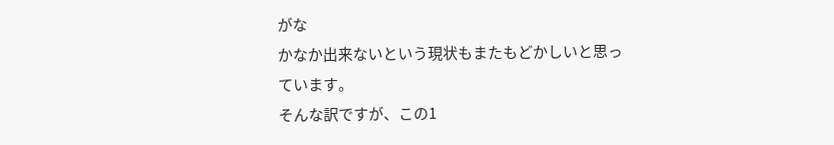がな
かなか出来ないという現状もまたもどかしいと思っ
ています。
そんな訳ですが、この1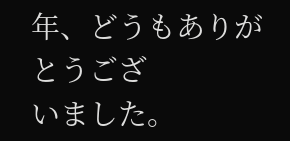年、どうもありがとうござ
いました。